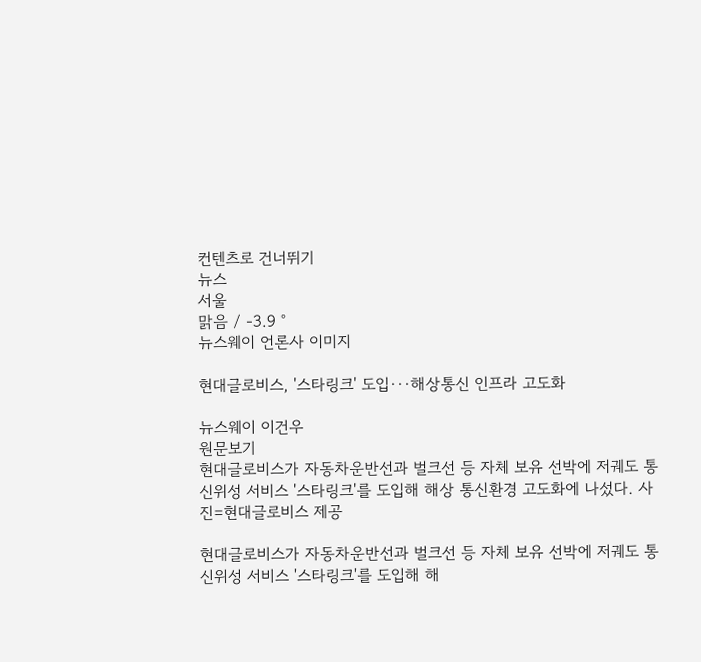컨텐츠로 건너뛰기
뉴스
서울
맑음 / -3.9 °
뉴스웨이 언론사 이미지

현대글로비스, '스타링크' 도입···해상통신 인프라 고도화

뉴스웨이 이건우
원문보기
현대글로비스가 자동차운반선과 벌크선 등 자체 보유 선박에 저궤도 통신위성 서비스 '스타링크'를 도입해 해상 통신환경 고도화에 나섰다. 사진=현대글로비스 제공

현대글로비스가 자동차운반선과 벌크선 등 자체 보유 선박에 저궤도 통신위성 서비스 '스타링크'를 도입해 해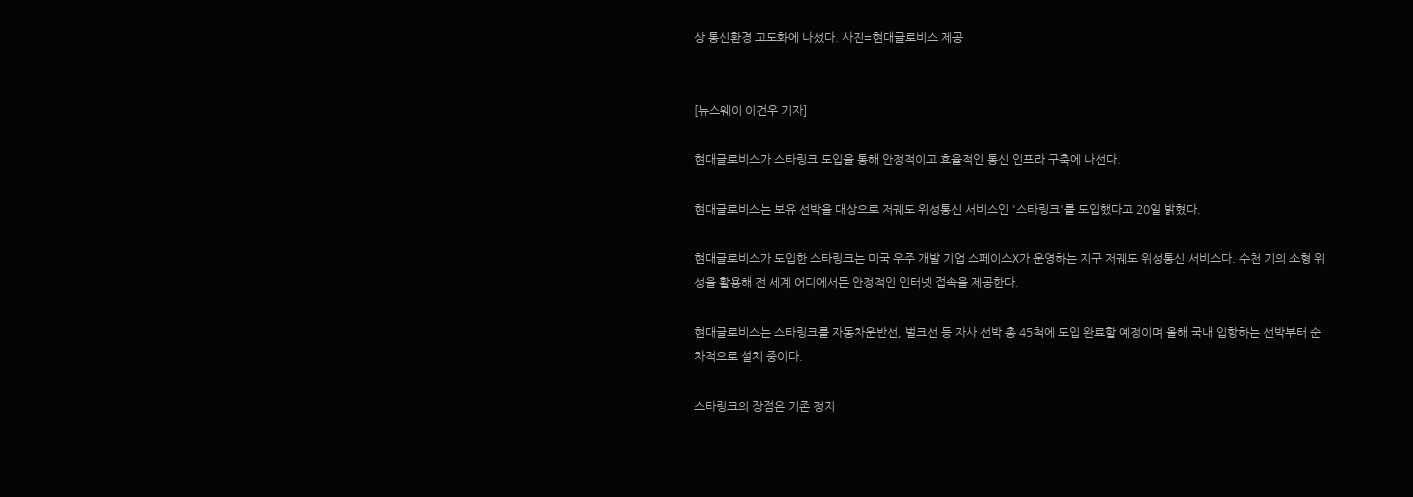상 통신환경 고도화에 나섰다. 사진=현대글로비스 제공


[뉴스웨이 이건우 기자]

현대글로비스가 스타링크 도입을 통해 안정적이고 효율적인 통신 인프라 구축에 나선다.

현대글로비스는 보유 선박을 대상으로 저궤도 위성통신 서비스인 '스타링크'를 도입했다고 20일 밝혔다.

현대글로비스가 도입한 스타링크는 미국 우주 개발 기업 스페이스X가 운영하는 지구 저궤도 위성통신 서비스다. 수천 기의 소형 위성을 활용해 전 세계 어디에서든 안정적인 인터넷 접속을 제공한다.

현대글로비스는 스타링크를 자동차운반선, 벌크선 등 자사 선박 총 45척에 도입 완료할 예정이며 올해 국내 입항하는 선박부터 순차적으로 설치 중이다.

스타링크의 장점은 기존 정지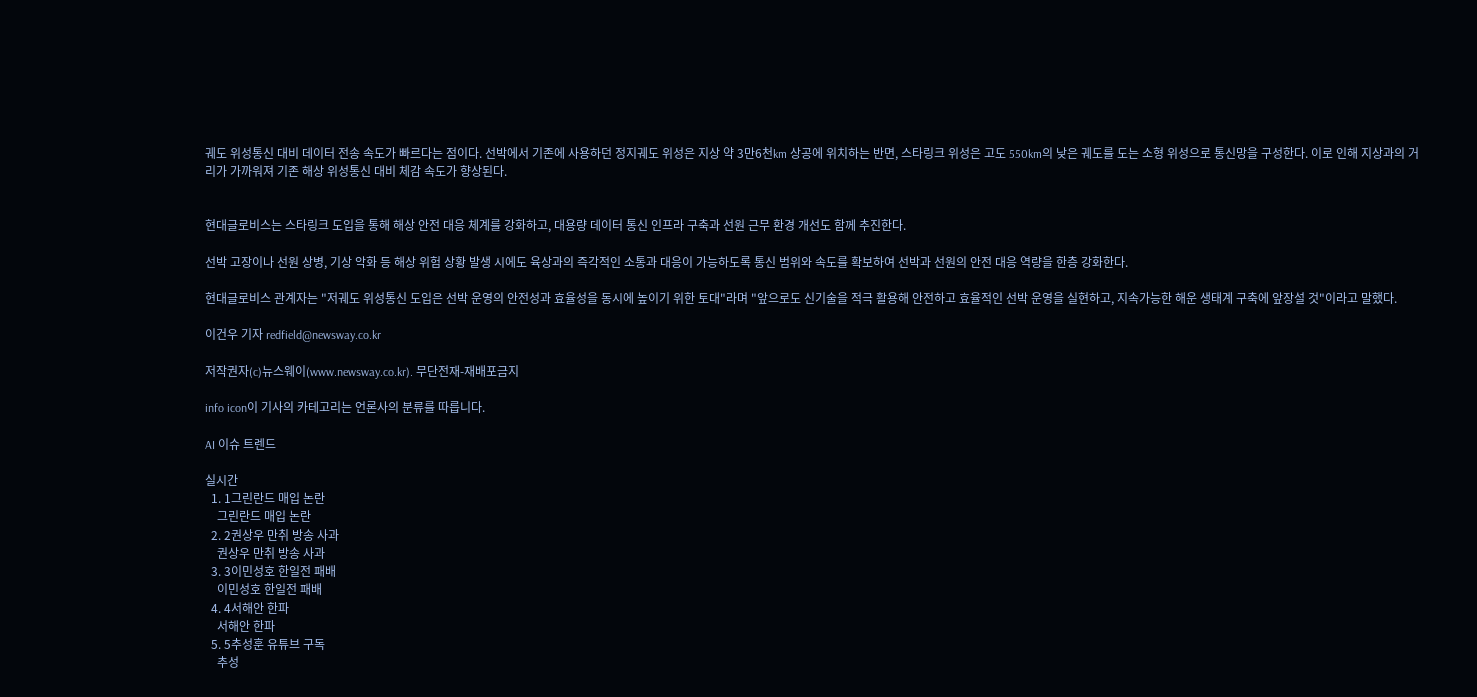궤도 위성통신 대비 데이터 전송 속도가 빠르다는 점이다. 선박에서 기존에 사용하던 정지궤도 위성은 지상 약 3만6천km 상공에 위치하는 반면, 스타링크 위성은 고도 550km의 낮은 궤도를 도는 소형 위성으로 통신망을 구성한다. 이로 인해 지상과의 거리가 가까워져 기존 해상 위성통신 대비 체감 속도가 향상된다.


현대글로비스는 스타링크 도입을 통해 해상 안전 대응 체계를 강화하고, 대용량 데이터 통신 인프라 구축과 선원 근무 환경 개선도 함께 추진한다.

선박 고장이나 선원 상병, 기상 악화 등 해상 위험 상황 발생 시에도 육상과의 즉각적인 소통과 대응이 가능하도록 통신 범위와 속도를 확보하여 선박과 선원의 안전 대응 역량을 한층 강화한다.

현대글로비스 관계자는 "저궤도 위성통신 도입은 선박 운영의 안전성과 효율성을 동시에 높이기 위한 토대"라며 "앞으로도 신기술을 적극 활용해 안전하고 효율적인 선박 운영을 실현하고, 지속가능한 해운 생태계 구축에 앞장설 것"이라고 말했다.

이건우 기자 redfield@newsway.co.kr

저작권자(c)뉴스웨이(www.newsway.co.kr). 무단전재-재배포금지

info icon이 기사의 카테고리는 언론사의 분류를 따릅니다.

AI 이슈 트렌드

실시간
  1. 1그린란드 매입 논란
    그린란드 매입 논란
  2. 2권상우 만취 방송 사과
    권상우 만취 방송 사과
  3. 3이민성호 한일전 패배
    이민성호 한일전 패배
  4. 4서해안 한파
    서해안 한파
  5. 5추성훈 유튜브 구독
    추성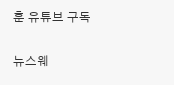훈 유튜브 구독

뉴스웨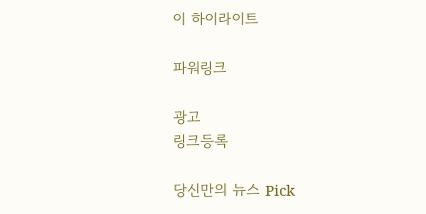이 하이라이트

파워링크

광고
링크등록

당신만의 뉴스 Pick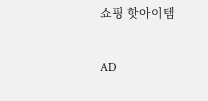쇼핑 핫아이템

AD